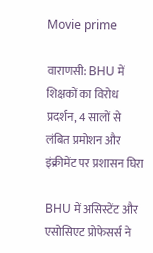Movie prime

वाराणसी: BHU में शिक्षकों का विरोध प्रदर्शन, 4 सालों से लंबित प्रमोशन और इंक्रीमेंट पर प्रशासन घिरा

BHU में असिस्टेंट और एसोसिएट प्रोफेसर्स ने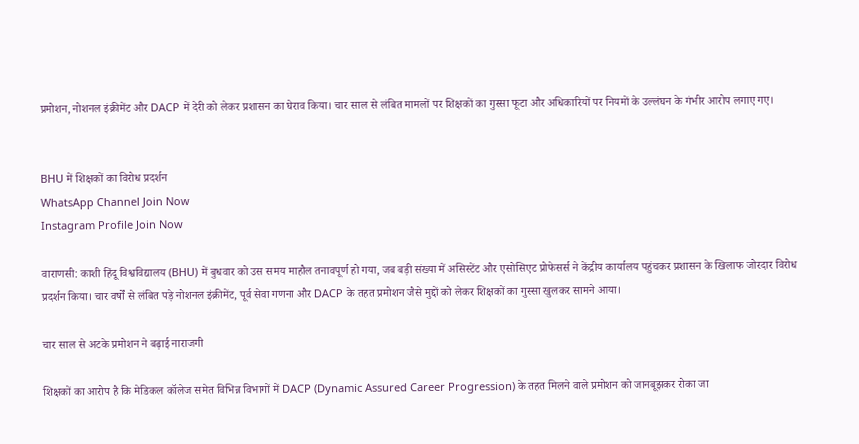प्रमोशन, नोशनल इंक्रीमेंट और DACP में देरी को लेकर प्रशासन का घेराव किया। चार साल से लंबित मामलों पर शिक्षकों का गुस्सा फूटा और अधिकारियों पर नियमों के उल्लंघन के गंभीर आरोप लगाए गए।


BHU में शिक्षकों का विरोध प्रदर्शन
WhatsApp Channel Join Now
Instagram Profile Join Now

वाराणसी: काशी हिंदू विश्वविद्यालय (BHU) में बुधवार को उस समय माहौल तनावपूर्ण हो गया, जब बड़ी संख्या में असिस्टेंट और एसोसिएट प्रोफेसर्स ने केंद्रीय कार्यालय पहुंचकर प्रशासन के खिलाफ जोरदार विरोध प्रदर्शन किया। चार वर्षों से लंबित पड़े नोशनल इंक्रीमेंट, पूर्व सेवा गणना और DACP के तहत प्रमोशन जैसे मुद्दों को लेकर शिक्षकों का गुस्सा खुलकर सामने आया।

चार साल से अटके प्रमोशन ने बढ़ाई नाराजगी

शिक्षकों का आरोप है कि मेडिकल कॉलेज समेत विभिन्न विभागों में DACP (Dynamic Assured Career Progression) के तहत मिलने वाले प्रमोशन को जानबूझकर रोका जा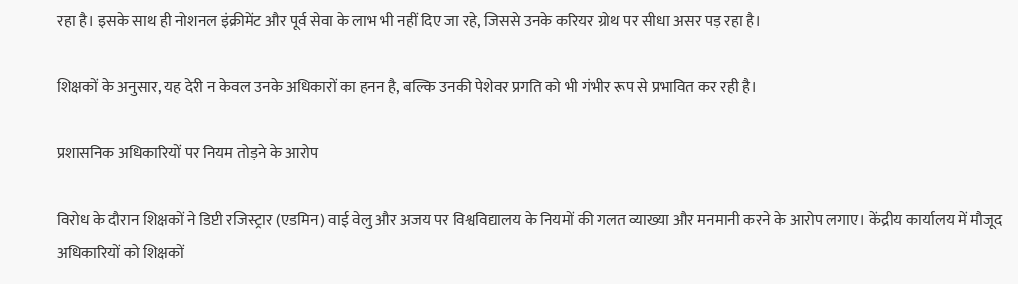रहा है। इसके साथ ही नोशनल इंक्रीमेंट और पूर्व सेवा के लाभ भी नहीं दिए जा रहे, जिससे उनके करियर ग्रोथ पर सीधा असर पड़ रहा है।

शिक्षकों के अनुसार, यह देरी न केवल उनके अधिकारों का हनन है, बल्कि उनकी पेशेवर प्रगति को भी गंभीर रूप से प्रभावित कर रही है।

प्रशासनिक अधिकारियों पर नियम तोड़ने के आरोप

विरोध के दौरान शिक्षकों ने डिप्टी रजिस्ट्रार (एडमिन) वाई वेलु और अजय पर विश्वविद्यालय के नियमों की गलत व्याख्या और मनमानी करने के आरोप लगाए। केंद्रीय कार्यालय में मौजूद अधिकारियों को शिक्षकों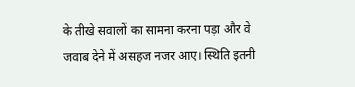के तीखे सवालों का सामना करना पड़ा और वे जवाब देने में असहज नजर आए। स्थिति इतनी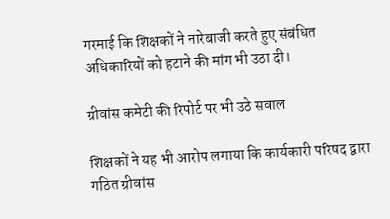गरमाई कि शिक्षकों ने नारेबाजी करते हुए संबंधित अधिकारियों को हटाने की मांग भी उठा दी।

ग्रीवांस कमेटी की रिपोर्ट पर भी उठे सवाल

शिक्षकों ने यह भी आरोप लगाया कि कार्यकारी परिषद द्वारा गठित ग्रीवांस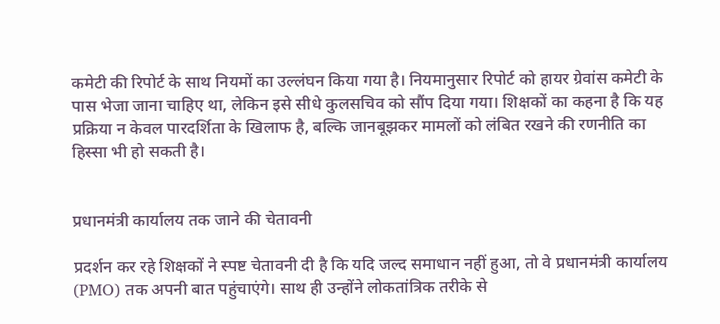कमेटी की रिपोर्ट के साथ नियमों का उल्लंघन किया गया है। नियमानुसार रिपोर्ट को हायर ग्रेवांस कमेटी के पास भेजा जाना चाहिए था, लेकिन इसे सीधे कुलसचिव को सौंप दिया गया। शिक्षकों का कहना है कि यह प्रक्रिया न केवल पारदर्शिता के खिलाफ है, बल्कि जानबूझकर मामलों को लंबित रखने की रणनीति का हिस्सा भी हो सकती है।


प्रधानमंत्री कार्यालय तक जाने की चेतावनी

प्रदर्शन कर रहे शिक्षकों ने स्पष्ट चेतावनी दी है कि यदि जल्द समाधान नहीं हुआ, तो वे प्रधानमंत्री कार्यालय (PMO) तक अपनी बात पहुंचाएंगे। साथ ही उन्होंने लोकतांत्रिक तरीके से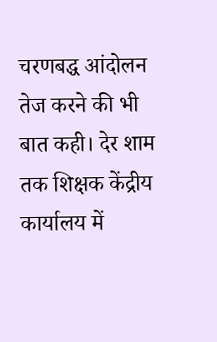चरणबद्ध आंदोलन तेज करने की भी बात कही। देर शाम तक शिक्षक केंद्रीय कार्यालय में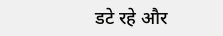डटे रहे और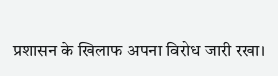प्रशासन के खिलाफ अपना विरोध जारी रखा।